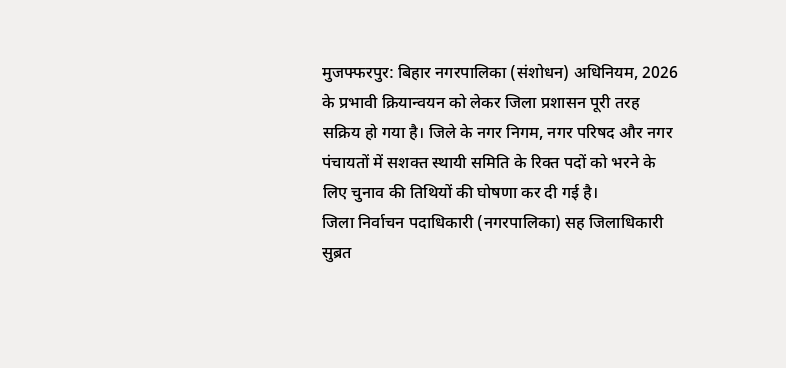मुजफ्फरपुर: बिहार नगरपालिका (संशोधन) अधिनियम, 2026 के प्रभावी क्रियान्वयन को लेकर जिला प्रशासन पूरी तरह सक्रिय हो गया है। जिले के नगर निगम, नगर परिषद और नगर पंचायतों में सशक्त स्थायी समिति के रिक्त पदों को भरने के लिए चुनाव की तिथियों की घोषणा कर दी गई है।
जिला निर्वाचन पदाधिकारी (नगरपालिका) सह जिलाधिकारी सुब्रत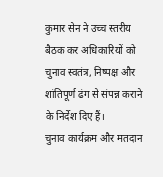कुमार सेन ने उच्च स्तरीय बैठक कर अधिकारियों को चुनाव स्वतंत्र, निष्पक्ष और शांतिपूर्ण ढंग से संपन्न कराने के निर्देश दिए हैं।
चुनाव कार्यक्रम और मतदान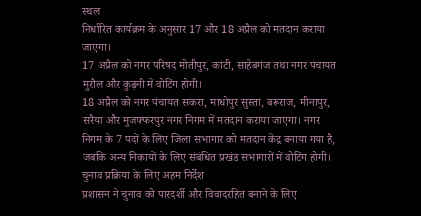स्थल
निर्धारित कार्यक्रम के अनुसार 17 और 18 अप्रैल को मतदान कराया जाएगा।
17 अप्रैल को नगर परिषद मोतीपुर, कांटी, साहेबगंज तथा नगर पंचायत मुरौल और कुढ़नी में वोटिंग होगी।
18 अप्रैल को नगर पंचायत सकरा, माधोपुर सुस्ता, बरूराज, मीनापुर, सरैया और मुजफ्फरपुर नगर निगम में मतदान कराया जाएगा। नगर निगम के 7 पदों के लिए जिला सभागार को मतदान केंद्र बनाया गया है, जबकि अन्य निकायों के लिए संबंधित प्रखंड सभागारों में वोटिंग होगी।
चुनाव प्रक्रिया के लिए अहम निर्देश
प्रशासन ने चुनाव को पारदर्शी और विवादरहित बनाने के लिए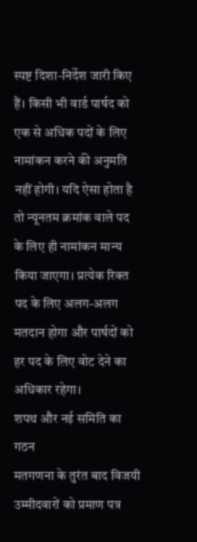स्पष्ट दिशा-निर्देश जारी किए हैं। किसी भी वार्ड पार्षद को एक से अधिक पदों के लिए नामांकन करने की अनुमति नहीं होगी। यदि ऐसा होता है तो न्यूनतम क्रमांक वाले पद के लिए ही नामांकन मान्य किया जाएगा। प्रत्येक रिक्त पद के लिए अलग-अलग मतदान होगा और पार्षदों को हर पद के लिए वोट देने का अधिकार रहेगा।
शपथ और नई समिति का गठन
मतगणना के तुरंत बाद विजयी उम्मीदवारों को प्रमाण पत्र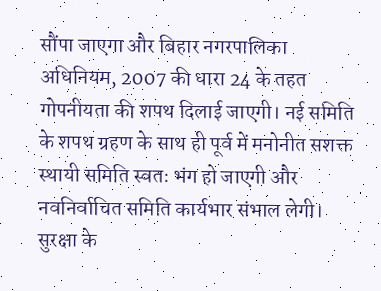सौंपा जाएगा और बिहार नगरपालिका अधिनियम, 2007 की धारा 24 के तहत गोपनीयता की शपथ दिलाई जाएगी। नई समिति के शपथ ग्रहण के साथ ही पूर्व में मनोनीत सशक्त स्थायी समिति स्वतः भंग हो जाएगी और नवनिर्वाचित समिति कार्यभार संभाल लेगी।
सुरक्षा के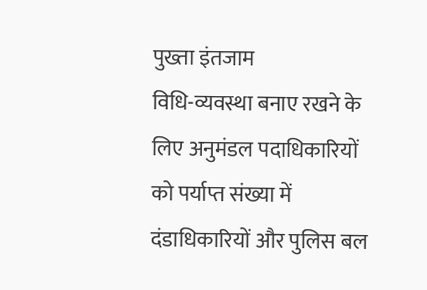पुख्ता इंतजाम
विधि-व्यवस्था बनाए रखने के लिए अनुमंडल पदाधिकारियों को पर्याप्त संख्या में दंडाधिकारियों और पुलिस बल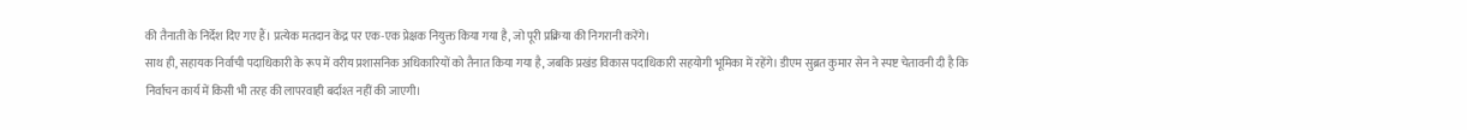की तैनाती के निर्देश दिए गए हैं। प्रत्येक मतदान केंद्र पर एक-एक प्रेक्षक नियुक्त किया गया है, जो पूरी प्रक्रिया की निगरानी करेंगे।
साथ ही, सहायक निर्वाची पदाधिकारी के रूप में वरीय प्रशासनिक अधिकारियों को तैनात किया गया है, जबकि प्रखंड विकास पदाधिकारी सहयोगी भूमिका में रहेंगे। डीएम सुब्रत कुमार सेन ने स्पष्ट चेतावनी दी है कि निर्वाचन कार्य में किसी भी तरह की लापरवाही बर्दाश्त नहीं की जाएगी।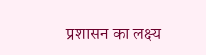प्रशासन का लक्ष्य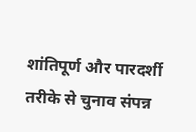शांतिपूर्ण और पारदर्शी तरीके से चुनाव संपन्न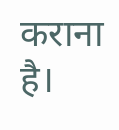कराना है।